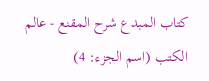كتاب المبدع شرح المقنع - عالم الكتب (اسم الجزء: 4)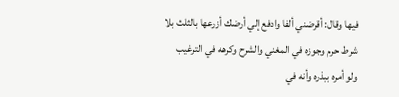فيها وقال: أقرضني ألفا وادفع إلي أرضك أزرعها بالثلث بلا شرط حرم وجوزه في المغني والشرح وكرهه في الترغيب
ولو أمره ببذره وأنه في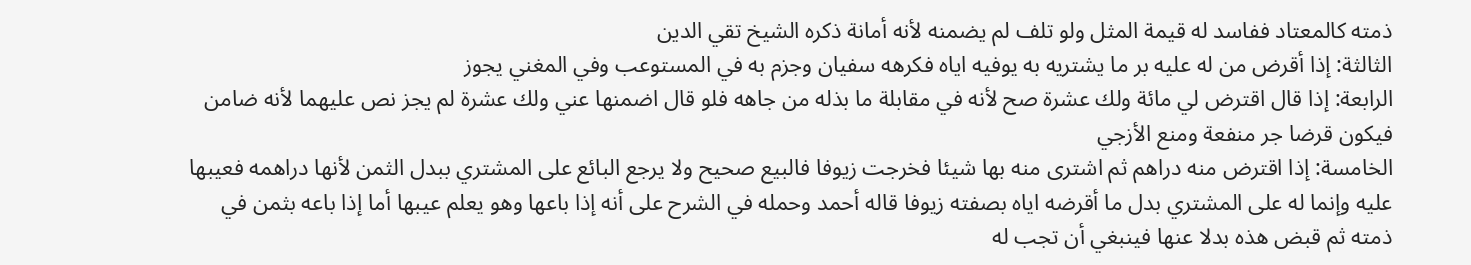ذمته كالمعتاد ففاسد له قيمة المثل ولو تلف لم يضمنه لأنه أمانة ذكره الشيخ تقي الدين
الثالثة: إذا أقرض من له عليه بر ما يشتريه به يوفيه اياه فكرهه سفيان وجزم به في المستوعب وفي المغني يجوز
الرابعة: إذا قال اقترض لي مائة ولك عشرة صح لأنه في مقابلة ما بذله من جاهه فلو قال اضمنها عني ولك عشرة لم يجز نص عليهما لأنه ضامن فيكون قرضا جر منفعة ومنع الأزجي
الخامسة: إذا اقترض منه دراهم ثم اشترى منه بها شيئا فخرجت زيوفا فالبيع صحيح ولا يرجع البائع على المشتري ببدل الثمن لأنها دراهمه فعيبها عليه وإنما له على المشتري بدل ما أقرضه اياه بصفته زيوفا قاله أحمد وحمله في الشرح على أنه إذا باعها وهو يعلم عيبها أما إذا باعه بثمن في ذمته ثم قبض هذه بدلا عنها فينبغي أن تجب له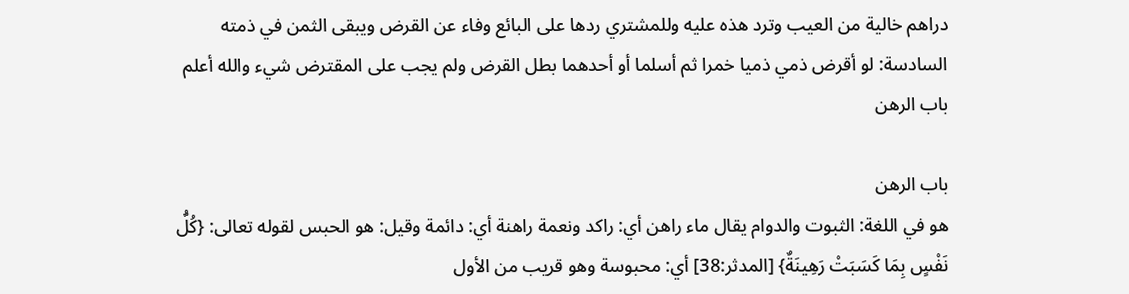دراهم خالية من العيب وترد هذه عليه وللمشتري ردها على البائع وفاء عن القرض ويبقى الثمن في ذمته
السادسة: لو أقرض ذمي ذميا خمرا ثم أسلما أو أحدهما بطل القرض ولم يجب على المقترض شيء والله أعلم
باب الرهن

باب الرهن
هو في اللغة: الثبوت والدوام يقال ماء راهن أي: راكد ونعمة راهنة أي: دائمة وقيل: هو الحبس لقوله تعالى: {كُلُّ نَفْسٍ بِمَا كَسَبَتْ رَهِينَةٌ} [المدثر:38] أي: محبوسة وهو قريب من الأول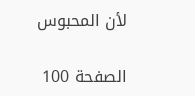لأن المحبوس

الصفحة 100